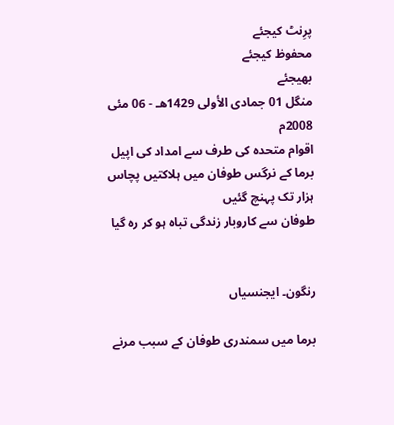پرِنٹ کیجئے
محفوظ کیجئے
بھیجئے
منگل 01 جمادى الأولى 1429هـ - 06 مئی 2008م
اقوام متحدہ کی طرف سے امداد کی اپیل
برما کے نرگس طوفان میں ہلاکتیں پچاس ہزار تک پہنچ گئیں
طوفان سے کاروبار زندگی تباہ ہو کر رہ گیا


رنگون۔ ایجنسیاں

برما میں سمندری طوفان کے سبب مرنے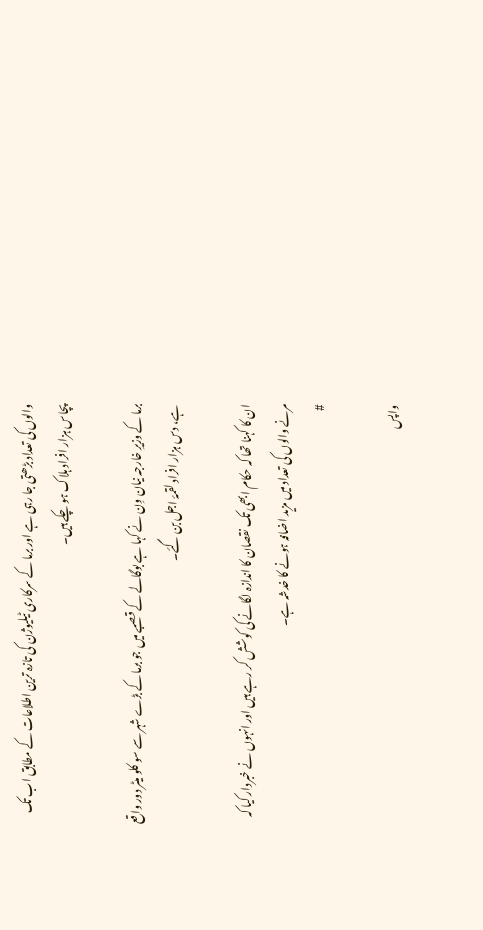والوں کی تعداد بڑھتی جا رہی ہے اور برما کے سرکاری ٹیلیوژن کی تازہ ترین اطلاعات کے مطابق اب تک پچاس ہزار افراد ہلاک ہو چکے ہیں۔

برما کے وزیرِ خارجہ نیان وِن نے کہا ہے بوگالے کے قصبے میں جو برما کے بڑے شہر سے سو کلو میٹر دور واقع ہے، دس ہزار افراد لقمۂ اجل بن گئے۔

ان کا کہنا تھا کہ حکام ابھی تک نقصان کا اندازہ لگانے کی کوشش کر رہے ہیں اور انہوں نے خبردار کیا کہ مرنے والوں کی تعداد میں مزید اضافہ ہونے کا خدشہ ہے۔
#

واپس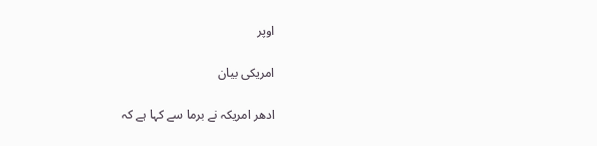اوپر

امریکی بیان

ادھر امریکہ نے برما سے کہا ہے کہ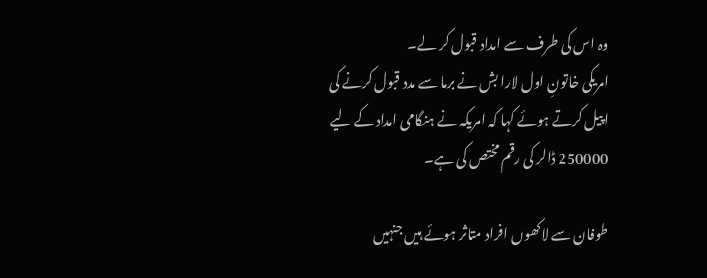وہ اس کی طرف سے امداد قبول کر لے۔
امریکی خاتونِ اول لارا بش نے برما سے مدد قبول کرنے کی اپیل کرتے ہوئے کہا کہ امریکہ نے ہنگامی امداد کے لیے 250000 ڈالر کی رقم مختص کی ہے۔

طوفان سے لاکھوں افراد متاثر ہوئے ہیں جنہیں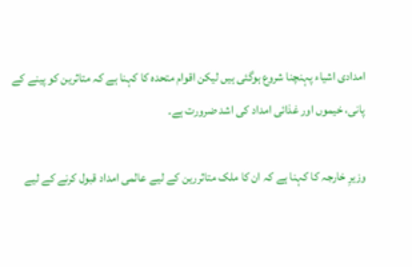امدادی اشیاء پہنچنا شروع ہوگئی ہیں لیکن اقوام متحدہ کا کہنا ہے کہ متاثرین کو پینے کے پانی، خیموں اور غذائی امداد کی اشد ضرورت ہے۔

وزیرِ خارجہ کا کہنا ہے کہ ان کا ملک متاثررین کے لیے عالمی امداد قبول کرنے کے لیے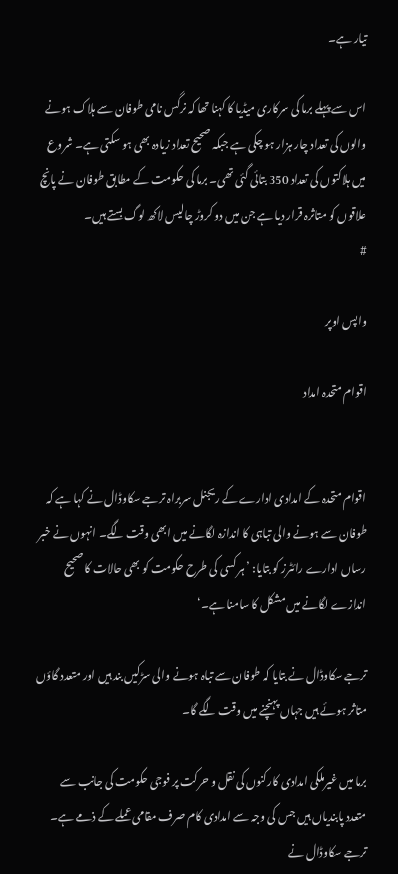تیار ہے۔

اس سے پہلے برما کی سرکاری میڈیا کا کہنا تھا کہ نرگس نامی طوفان سے ہلاک ہونے والوں کی تعداد چار ہزار ہو چکی ہے جبکہ صحیح تعداد زیادہ بھی ہو سکتی ہے۔ شروع میں ہلاکتوں کی تعداد 350 بتائی گئی تھی۔ برما کی حکومت کے مطابق طوفان نے پانچ علاقوں کو متاثرہ قرار دیا ہے جن میں دو کروڑ چالیس لاکھ لوگ بستے ہیں۔
#

واپس اوپر

اقوام متحدہ امداد


اقوام متحدہ کے امدادی ادارے کے ریجنل سربراہ ترجے سکاوڈال نے کہا ہے کہ طوفان سے ہونے والی تباہی کا اندازہ لگانے میں ابھی وقت لگے۔ انہوں نے خبر رساں ادارے رائٹرز کو بتایا: ’ہر کسی کی طرح حکومت کو بھی حالات کا صحیح اندازے لگانے میں مشکل کا سامنا ہے۔‘

ترجے سکاوڈال نے بتایا کہ طوفان سے تباہ ہونے والی سڑکیں بند ہیں اور متعدد گاؤں متاثر ہوئے ہیں جہاں پہنچنے میں وقت لگے گا۔

برما میں غیرملکی امدادی کارکنوں کی نقل و حرکت پر فوجی حکومت کی جانب سے متعدد پابندیاں ہیں جس کی وجہ سے امدادی کام صرف مقامی عملے کے ذمے ہے۔ ترجے سکاوڈال نے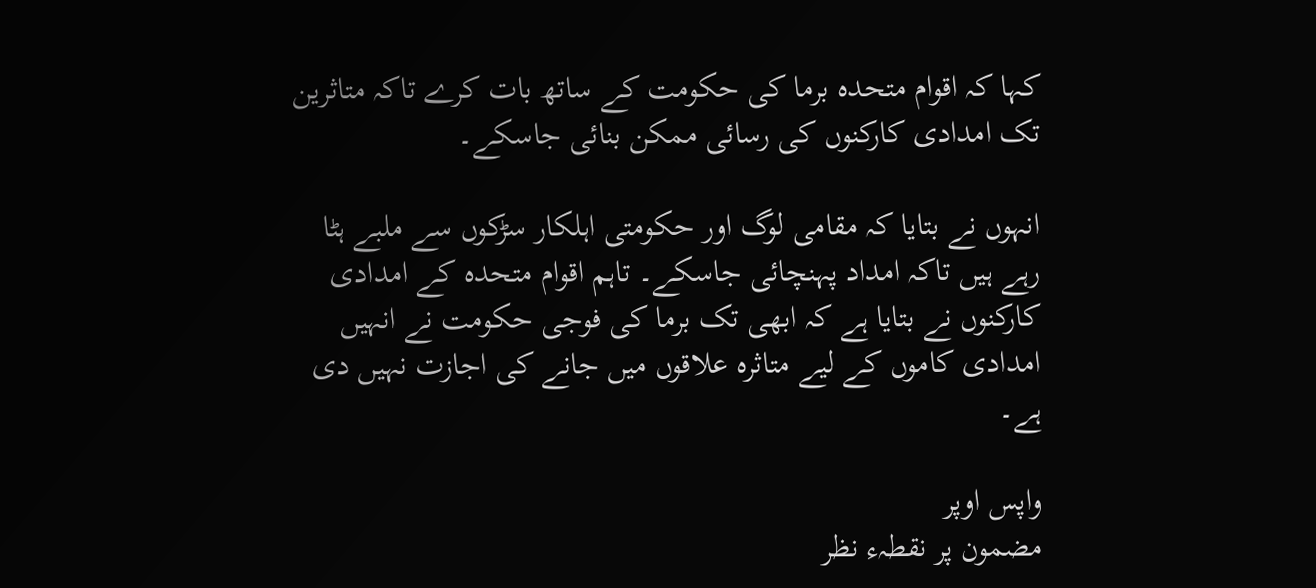کہا کہ اقوام متحدہ برما کی حکومت کے ساتھ بات کرے تاکہ متاثرین تک امدادی کارکنوں کی رسائی ممکن بنائی جاسکے۔

انہوں نے بتایا کہ مقامی لوگ اور حکومتی اہلکار سڑکوں سے ملبے ہٹا رہے ہیں تاکہ امداد پہنچائی جاسکے۔ تاہم اقوام متحدہ کے امدادی کارکنوں نے بتایا ہے کہ ابھی تک برما کی فوجی حکومت نے انہیں امدادی کاموں کے لیے متاثرہ علاقوں میں جانے کی اجازت نہیں دی ہے۔

واپس اوپر
مضمون پر نقطہء نظر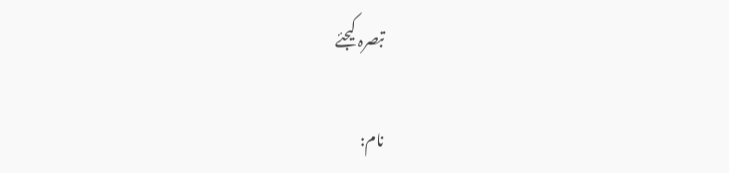تبصرہ کیجئے

نام: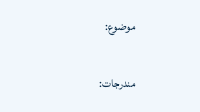موضوع:

مندرجات: